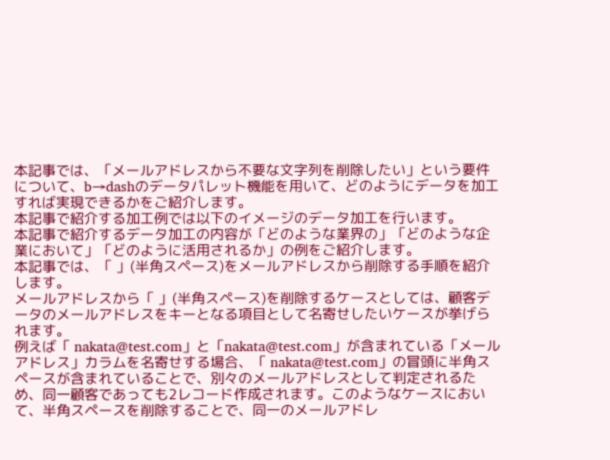本記事では、「メールアドレスから不要な文字列を削除したい」という要件について、b→dashのデータパレット機能を用いて、どのようにデータを加工すれば実現できるかをご紹介します。
本記事で紹介する加工例では以下のイメージのデータ加工を行います。
本記事で紹介するデータ加工の内容が「どのような業界の」「どのような企業において」「どのように活用されるか」の例をご紹介します。
本記事では、「 」(半角スペース)をメールアドレスから削除する手順を紹介します。
メールアドレスから「 」(半角スペース)を削除するケースとしては、顧客データのメールアドレスをキーとなる項目として名寄せしたいケースが挙げられます。
例えば「 nakata@test.com」と「nakata@test.com」が含まれている「メールアドレス」カラムを名寄せする場合、「 nakata@test.com」の冒頭に半角スペースが含まれていることで、別々のメールアドレスとして判定されるため、同一顧客であっても2レコード作成されます。このようなケースにおいて、半角スペースを削除することで、同一のメールアドレ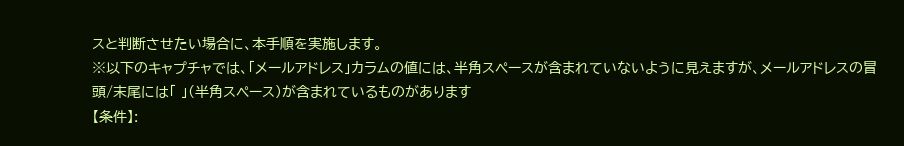スと判断させたい場合に、本手順を実施します。
※以下のキャプチャでは、「メールアドレス」カラムの値には、半角スペースが含まれていないように見えますが、メールアドレスの冒頭/末尾には「 」(半角スペース)が含まれているものがあります
【条件】: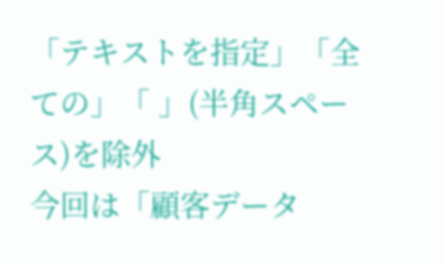「テキストを指定」「全ての」「 」(半角スペース)を除外
今回は「顧客データ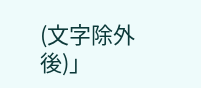(文字除外後)」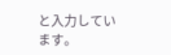と入力しています。